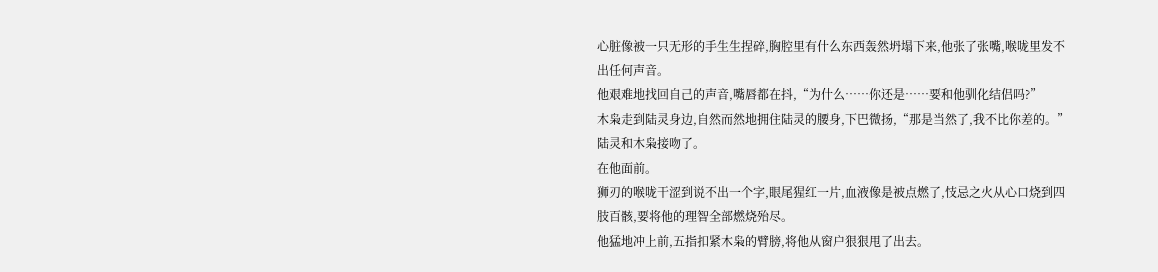心脏像被一只无形的手生生捏碎,胸腔里有什么东西轰然坍塌下来,他张了张嘴,喉咙里发不出任何声音。
他艰难地找回自己的声音,嘴唇都在抖,“为什么……你还是……要和他驯化结侣吗?”
木枭走到陆灵身边,自然而然地拥住陆灵的腰身,下巴微扬,“那是当然了,我不比你差的。”
陆灵和木枭接吻了。
在他面前。
狮刃的喉咙干涩到说不出一个字,眼尾猩红一片,血液像是被点燃了,忮忌之火从心口烧到四肢百骸,要将他的理智全部燃烧殆尽。
他猛地冲上前,五指扣紧木枭的臂膀,将他从窗户狠狠甩了出去。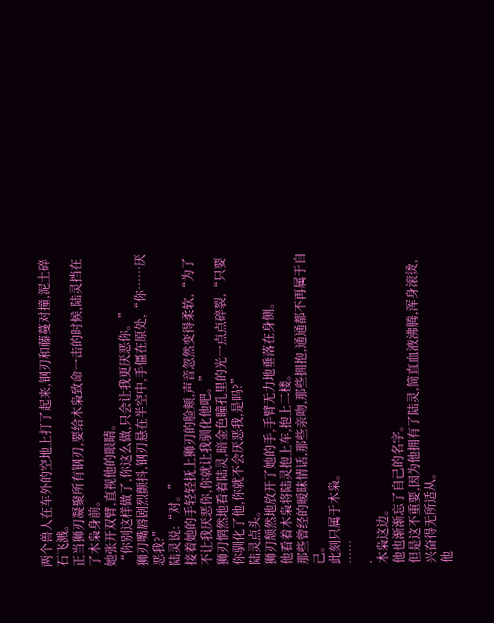两个兽人在车外的空地上打了起来,钢刃和藤蔓对撞,泥土碎石飞溅。
正当狮刃凝聚所有钢刃,要给木枭致命一击的时候,陆灵挡在了木枭身前。
她张开双臂,直视他的眼睛。
“你别这样做了,你这么做,只会让我更厌恶你。”
狮刃嘴唇剧烈颤抖,钢刃悬在半空中,手僵在原处,“你……厌恶我?”
陆灵说:“对。”
接着她的手轻轻抚上狮刃的脸颊,声音忽然变得柔软,“为了不让我厌恶你,你就让我驯化他吧。”
狮刃惘然地看着陆灵,暗金色瞳孔里的光一点点碎裂,“只要你驯化了他,你就不会厌恶我,是吗?”
陆灵点头。
狮刃颓然地放开了她的手,手臂无力地垂落在身侧。
他看着木枭将陆灵抱上车,抱上二楼。
那些曾经的暧昧情话,那些亲吻,那些拥抱,通通都不再属于自己。
此刻只属于木枭。
……
.
木枭这边。
他也渐渐忘了自己的名字。
但是这不重要,因为他拥有了陆灵,简直血液沸腾,浑身滚烫,兴奋得无所适从。
他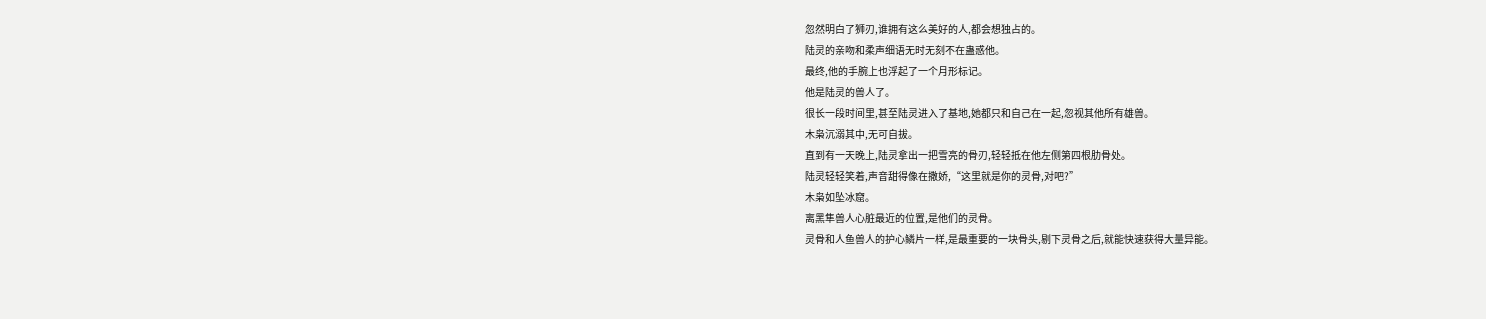忽然明白了狮刃,谁拥有这么美好的人,都会想独占的。
陆灵的亲吻和柔声细语无时无刻不在蛊惑他。
最终,他的手腕上也浮起了一个月形标记。
他是陆灵的兽人了。
很长一段时间里,甚至陆灵进入了基地,她都只和自己在一起,忽视其他所有雄兽。
木枭沉溺其中,无可自拔。
直到有一天晚上,陆灵拿出一把雪亮的骨刃,轻轻抵在他左侧第四根肋骨处。
陆灵轻轻笑着,声音甜得像在撒娇,“这里就是你的灵骨,对吧?”
木枭如坠冰窟。
离黑隼兽人心脏最近的位置,是他们的灵骨。
灵骨和人鱼兽人的护心鳞片一样,是最重要的一块骨头,剔下灵骨之后,就能快速获得大量异能。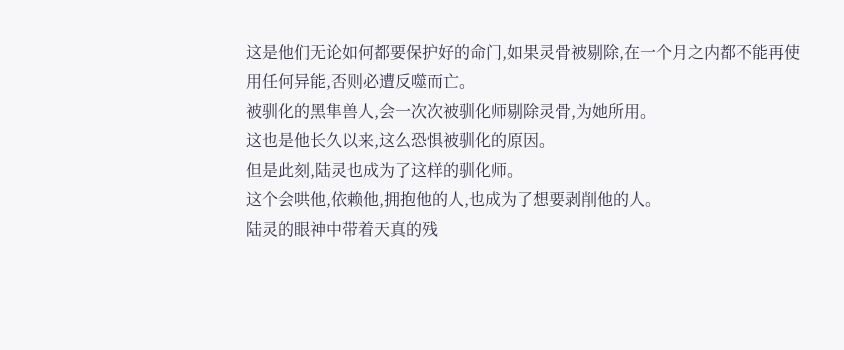这是他们无论如何都要保护好的命门,如果灵骨被剔除,在一个月之内都不能再使用任何异能,否则必遭反噬而亡。
被驯化的黑隼兽人,会一次次被驯化师剔除灵骨,为她所用。
这也是他长久以来,这么恐惧被驯化的原因。
但是此刻,陆灵也成为了这样的驯化师。
这个会哄他,依赖他,拥抱他的人,也成为了想要剥削他的人。
陆灵的眼神中带着天真的残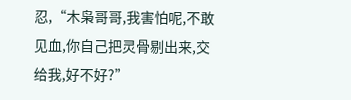忍,“木枭哥哥,我害怕呢,不敢见血,你自己把灵骨剔出来,交给我,好不好?”